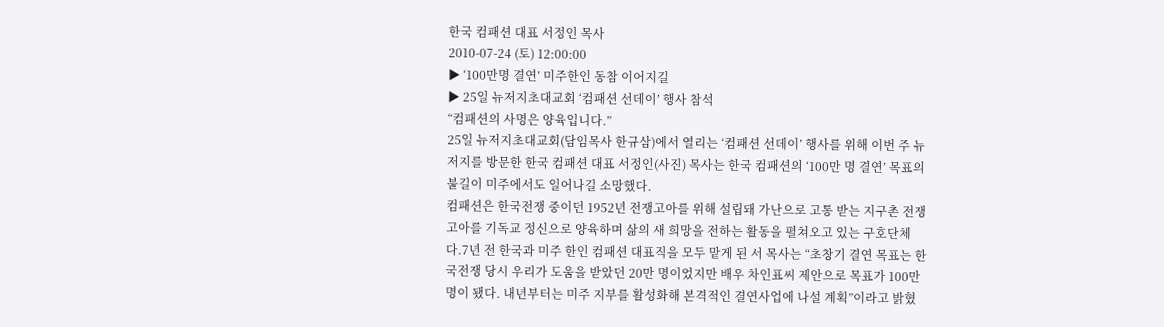한국 컴패션 대표 서정인 목사
2010-07-24 (토) 12:00:00
▶ ‘100만명 결연’ 미주한인 동참 이어지길
▶ 25일 뉴저지초대교회 ‘컴패션 선데이’ 행사 참석
“컴패션의 사명은 양육입니다.”
25일 뉴저지초대교회(담임목사 한규삼)에서 열리는 ‘컴패션 선데이’ 행사를 위해 이번 주 뉴저지를 방문한 한국 컴패션 대표 서정인(사진) 목사는 한국 컴패션의 ‘100만 명 결연’ 목표의 불길이 미주에서도 일어나길 소망했다.
컴패션은 한국전쟁 중이던 1952년 전쟁고아를 위해 설립돼 가난으로 고통 받는 지구촌 전쟁고아를 기독교 정신으로 양육하며 삶의 새 희망을 전하는 활동을 펼쳐오고 있는 구호단체다.7년 전 한국과 미주 한인 컴패션 대표직을 모두 맡게 된 서 목사는 “초창기 결연 목표는 한국전쟁 당시 우리가 도움을 받았던 20만 명이었지만 배우 차인표씨 제안으로 목표가 100만 명이 됐다. 내년부터는 미주 지부를 활성화해 본격적인 결연사업에 나설 계획”이라고 밝혔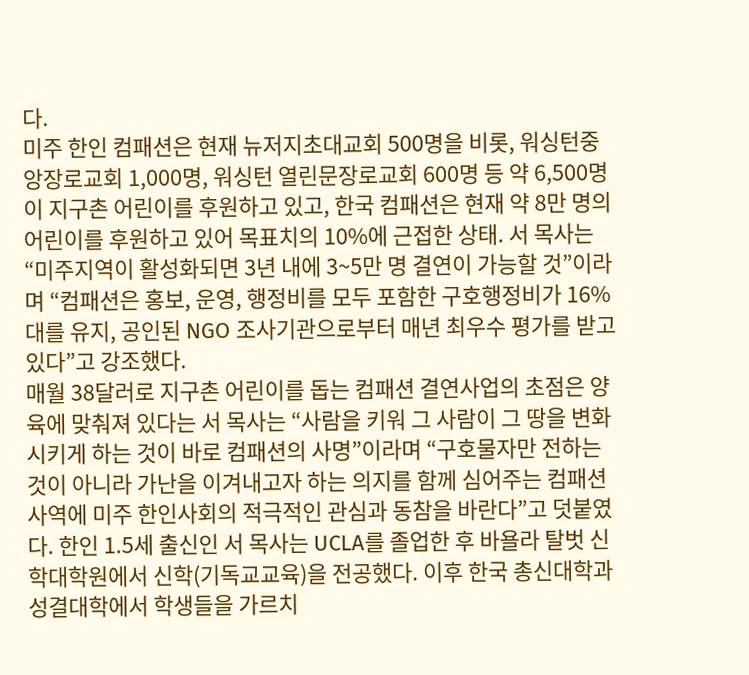다.
미주 한인 컴패션은 현재 뉴저지초대교회 500명을 비롯, 워싱턴중앙장로교회 1,000명, 워싱턴 열린문장로교회 600명 등 약 6,500명이 지구촌 어린이를 후원하고 있고, 한국 컴패션은 현재 약 8만 명의 어린이를 후원하고 있어 목표치의 10%에 근접한 상태. 서 목사는 “미주지역이 활성화되면 3년 내에 3~5만 명 결연이 가능할 것”이라며 “컴패션은 홍보, 운영, 행정비를 모두 포함한 구호행정비가 16%대를 유지, 공인된 NGO 조사기관으로부터 매년 최우수 평가를 받고 있다”고 강조했다.
매월 38달러로 지구촌 어린이를 돕는 컴패션 결연사업의 초점은 양육에 맞춰져 있다는 서 목사는 “사람을 키워 그 사람이 그 땅을 변화시키게 하는 것이 바로 컴패션의 사명”이라며 “구호물자만 전하는 것이 아니라 가난을 이겨내고자 하는 의지를 함께 심어주는 컴패션 사역에 미주 한인사회의 적극적인 관심과 동참을 바란다”고 덧붙였다. 한인 1.5세 출신인 서 목사는 UCLA를 졸업한 후 바욜라 탈벗 신학대학원에서 신학(기독교교육)을 전공했다. 이후 한국 총신대학과 성결대학에서 학생들을 가르치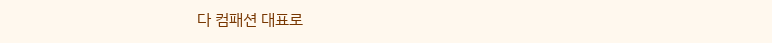다 컴패션 대표로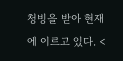청빙을 받아 현재에 이르고 있다. <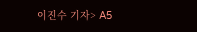이진수 기자> A5